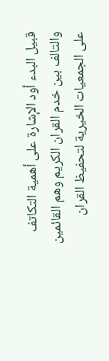قبيل البدء أود الإشارة على أهمية التكاتف والتالف بين خدم القران الكريم وهم القائمين على الجمعيات الخيرية لتحفيظ القران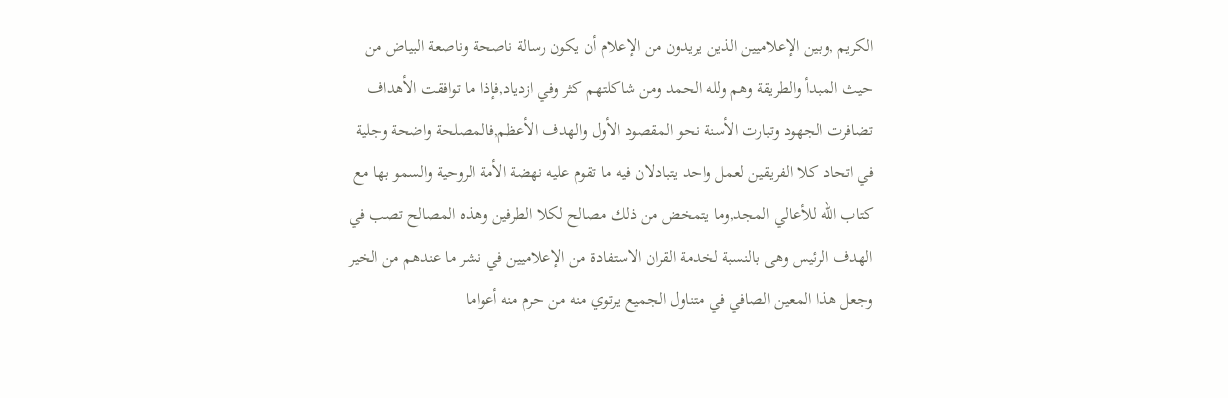الكريم ,وبين الإعلاميين الذين يريدون من الإعلام أن يكون رسالة ناصحة وناصعة البياض من حيث المبدأ والطريقة وهم ولله الحمد ومن شاكلتهم كثر وفي ازدياد,فإذا ما توافقت الأهداف تضافرت الجهود وتبارت الأسنة نحو المقصود الأول والهدف الأعظم,فالمصلحة واضحة وجلية في اتحاد كلا الفريقين لعمل واحد يتبادلان فيه ما تقوم عليه نهضة الأمة الروحية والسمو بها مع كتاب الله للأعالي المجد,وما يتمخض من ذلك مصالح لكلا الطرفين وهذه المصالح تصب في الهدف الرئيس وهى بالنسبة لخدمة القران الاستفادة من الإعلاميين في نشر ما عندهم من الخير وجعل هذا المعين الصافي في متناول الجميع يرتوي منه من حرم منه أعواما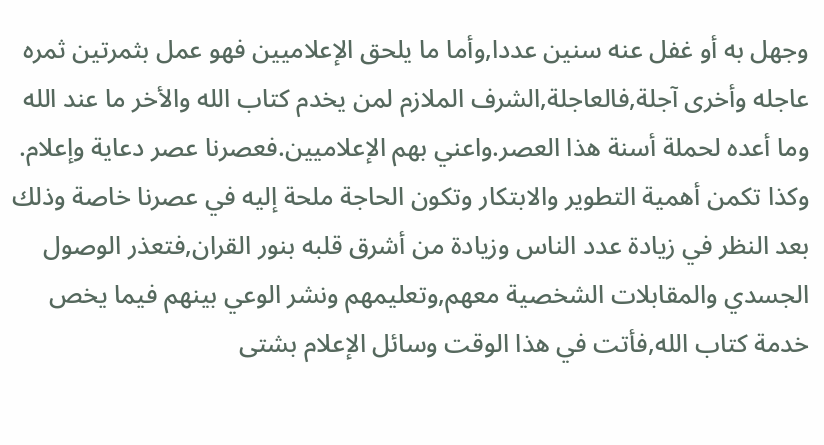وجهل به أو غفل عنه سنين عددا,وأما ما يلحق الإعلاميين فهو عمل بثمرتين ثمره عاجله وأخرى آجلة,فالعاجلة,الشرف الملازم لمن يخدم كتاب الله والأخر ما عند الله وما أعده لحملة أسنة هذا العصر.واعني بهم الإعلاميين.فعصرنا عصر دعاية وإعلام.
وكذا تكمن أهمية التطوير والابتكار وتكون الحاجة ملحة إليه في عصرنا خاصة وذلك بعد النظر في زيادة عدد الناس وزيادة من أشرق قلبه بنور القران,فتعذر الوصول الجسدي والمقابلات الشخصية معهم,وتعليمهم ونشر الوعي بينهم فيما يخص خدمة كتاب الله,فأتت في هذا الوقت وسائل الإعلام بشتى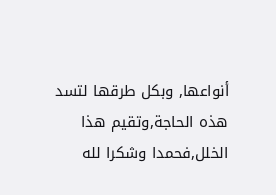أنواعها, وبكل طرقها لتسد هذه الحاجة,وتقيم هذا الخلل,فحمدا وشكرا لله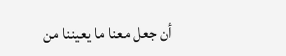أن جعل معنا ما يعيننا من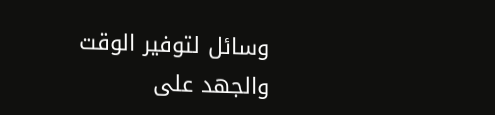وسائل لتوفير الوقت والجهد على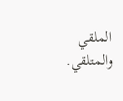الملقي والمتلقي.